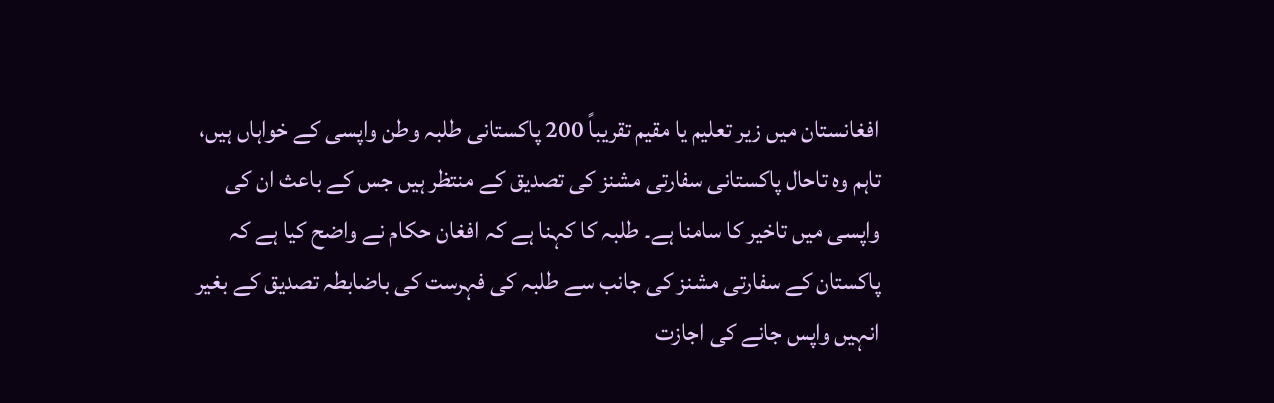افغانستان میں زیر تعلیم یا مقیم تقریباً 200 پاکستانی طلبہ وطن واپسی کے خواہاں ہیں، تاہم وہ تاحال پاکستانی سفارتی مشنز کی تصدیق کے منتظر ہیں جس کے باعث ان کی واپسی میں تاخیر کا سامنا ہے۔ طلبہ کا کہنا ہے کہ افغان حکام نے واضح کیا ہے کہ پاکستان کے سفارتی مشنز کی جانب سے طلبہ کی فہرست کی باضابطہ تصدیق کے بغیر انہیں واپس جانے کی اجازت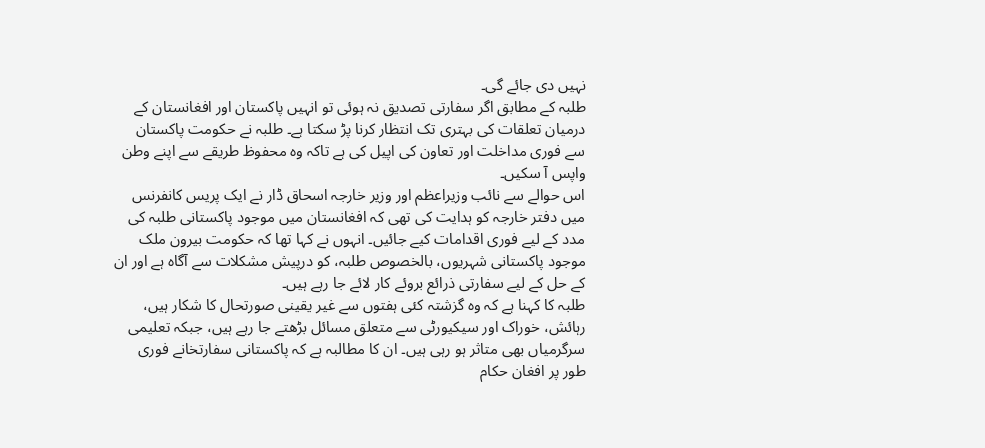نہیں دی جائے گی۔
طلبہ کے مطابق اگر سفارتی تصدیق نہ ہوئی تو انہیں پاکستان اور افغانستان کے درمیان تعلقات کی بہتری تک انتظار کرنا پڑ سکتا ہے۔ طلبہ نے حکومت پاکستان سے فوری مداخلت اور تعاون کی اپیل کی ہے تاکہ وہ محفوظ طریقے سے اپنے وطن واپس آ سکیں۔
اس حوالے سے نائب وزیراعظم اور وزیر خارجہ اسحاق ڈار نے ایک پریس کانفرنس میں دفتر خارجہ کو ہدایت کی تھی کہ افغانستان میں موجود پاکستانی طلبہ کی مدد کے لیے فوری اقدامات کیے جائیں۔ انہوں نے کہا تھا کہ حکومت بیرون ملک موجود پاکستانی شہریوں، بالخصوص طلبہ، کو درپیش مشکلات سے آگاہ ہے اور ان کے حل کے لیے سفارتی ذرائع بروئے کار لائے جا رہے ہیں۔
طلبہ کا کہنا ہے کہ وہ گزشتہ کئی ہفتوں سے غیر یقینی صورتحال کا شکار ہیں، رہائش، خوراک اور سیکیورٹی سے متعلق مسائل بڑھتے جا رہے ہیں، جبکہ تعلیمی سرگرمیاں بھی متاثر ہو رہی ہیں۔ ان کا مطالبہ ہے کہ پاکستانی سفارتخانے فوری طور پر افغان حکام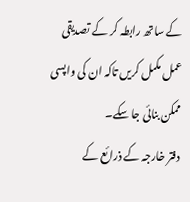کے ساتھ رابطہ کر کے تصدیقی عمل مکمل کریں تاکہ ان کی واپسی ممکن بنائی جا سکے۔
دفتر خارجہ کے ذرائع کے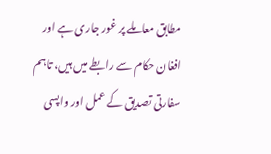مطابق معاملے پر غور جاری ہے اور افغان حکام سے رابطے میں ہیں، تاہم سفارتی تصدیق کے عمل اور واپسی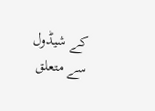کے شیڈول سے متعلق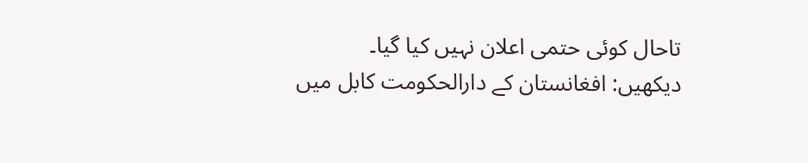تاحال کوئی حتمی اعلان نہیں کیا گیا۔
دیکھیں: افغانستان کے دارالحکومت کابل میں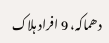دھماکہ، 9 افراد ہلاک